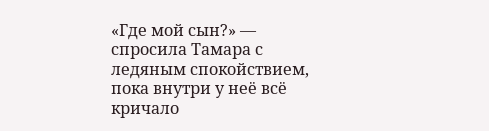«Где мой сын?» — спросила Тамара с ледяным спокойствием, пока внутри у неё всё кричало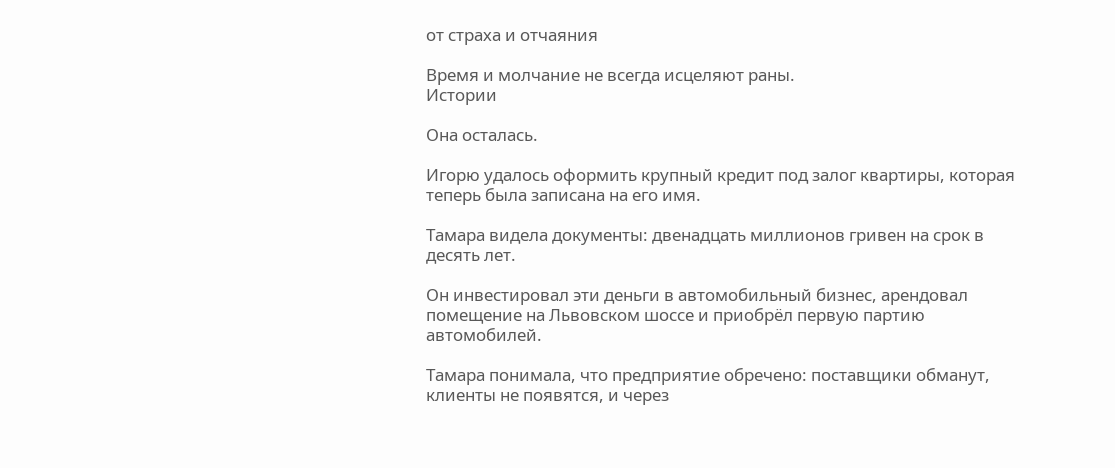от страха и отчаяния

Время и молчание не всегда исцеляют раны.
Истории

Она осталась.

Игорю удалось оформить крупный кредит под залог квартиры, которая теперь была записана на его имя.

Тамара видела документы: двенадцать миллионов гривен на срок в десять лет.

Он инвестировал эти деньги в автомобильный бизнес, арендовал помещение на Львовском шоссе и приобрёл первую партию автомобилей.

Тамара понимала, что предприятие обречено: поставщики обманут, клиенты не появятся, и через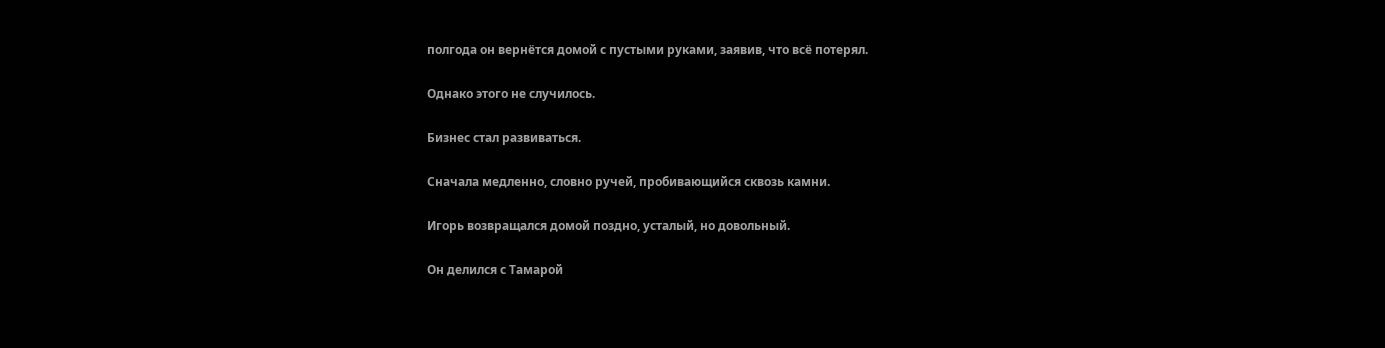полгода он вернётся домой с пустыми руками, заявив, что всё потерял.

Однако этого не случилось.

Бизнес стал развиваться.

Сначала медленно, словно ручей, пробивающийся сквозь камни.

Игорь возвращался домой поздно, усталый, но довольный.

Он делился с Тамарой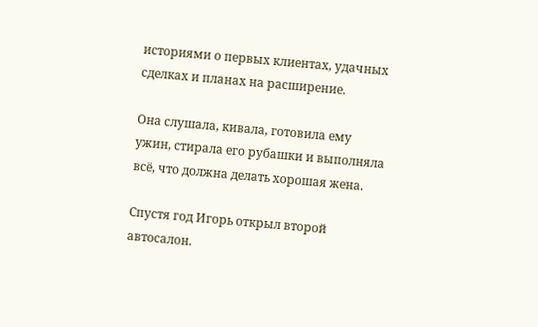историями о первых клиентах, удачных сделках и планах на расширение.

Она слушала, кивала, готовила ему ужин, стирала его рубашки и выполняла всё, что должна делать хорошая жена.

Спустя год Игорь открыл второй автосалон.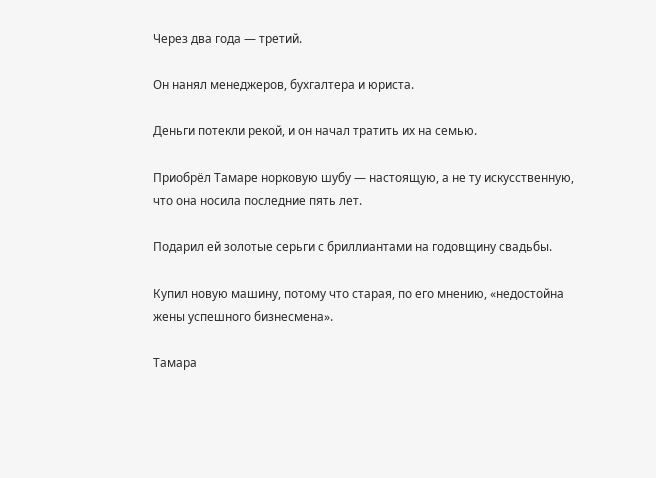Через два года — третий.

Он нанял менеджеров, бухгалтера и юриста.

Деньги потекли рекой, и он начал тратить их на семью.

Приобрёл Тамаре норковую шубу — настоящую, а не ту искусственную, что она носила последние пять лет.

Подарил ей золотые серьги с бриллиантами на годовщину свадьбы.

Купил новую машину, потому что старая, по его мнению, «недостойна жены успешного бизнесмена».

Тамара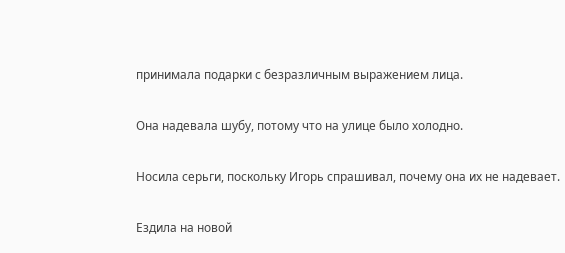принимала подарки с безразличным выражением лица.

Она надевала шубу, потому что на улице было холодно.

Носила серьги, поскольку Игорь спрашивал, почему она их не надевает.

Ездила на новой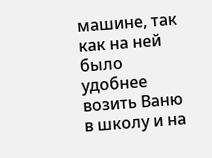машине, так как на ней было удобнее возить Ваню в школу и на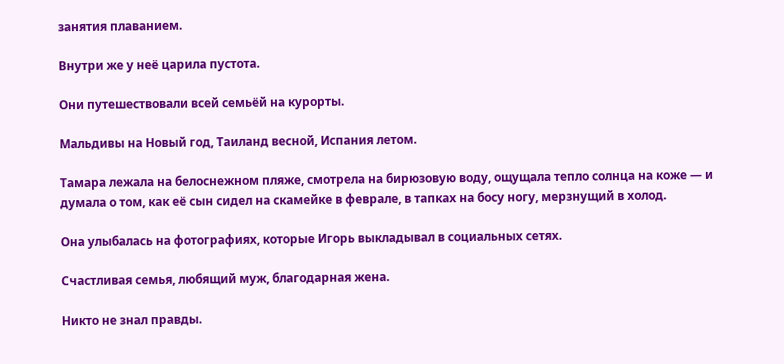занятия плаванием.

Внутри же у неё царила пустота.

Они путешествовали всей семьёй на курорты.

Мальдивы на Новый год, Таиланд весной, Испания летом.

Тамара лежала на белоснежном пляже, смотрела на бирюзовую воду, ощущала тепло солнца на коже — и думала о том, как её сын сидел на скамейке в феврале, в тапках на босу ногу, мерзнущий в холод.

Она улыбалась на фотографиях, которые Игорь выкладывал в социальных сетях.

Счастливая семья, любящий муж, благодарная жена.

Никто не знал правды.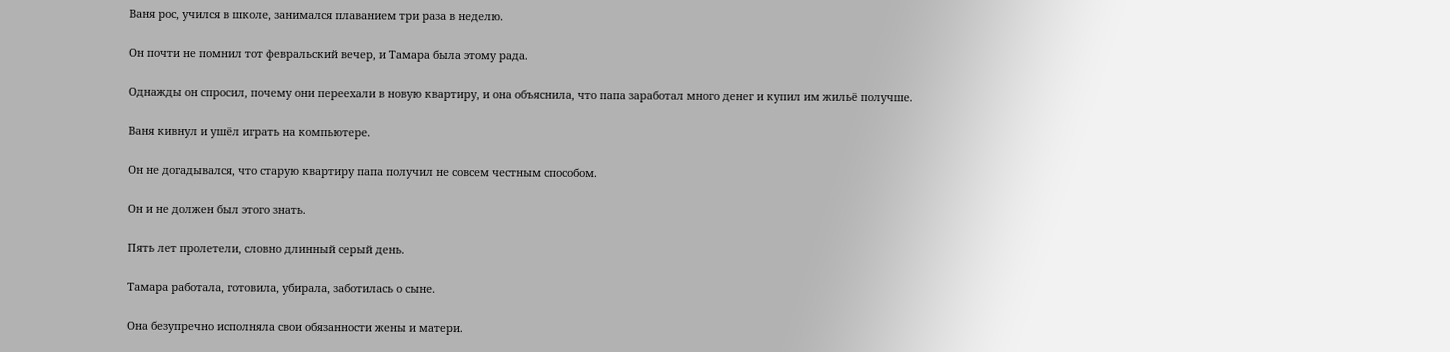Ваня рос, учился в школе, занимался плаванием три раза в неделю.

Он почти не помнил тот февральский вечер, и Тамара была этому рада.

Однажды он спросил, почему они переехали в новую квартиру, и она объяснила, что папа заработал много денег и купил им жильё получше.

Ваня кивнул и ушёл играть на компьютере.

Он не догадывался, что старую квартиру папа получил не совсем честным способом.

Он и не должен был этого знать.

Пять лет пролетели, словно длинный серый день.

Тамара работала, готовила, убирала, заботилась о сыне.

Она безупречно исполняла свои обязанности жены и матери.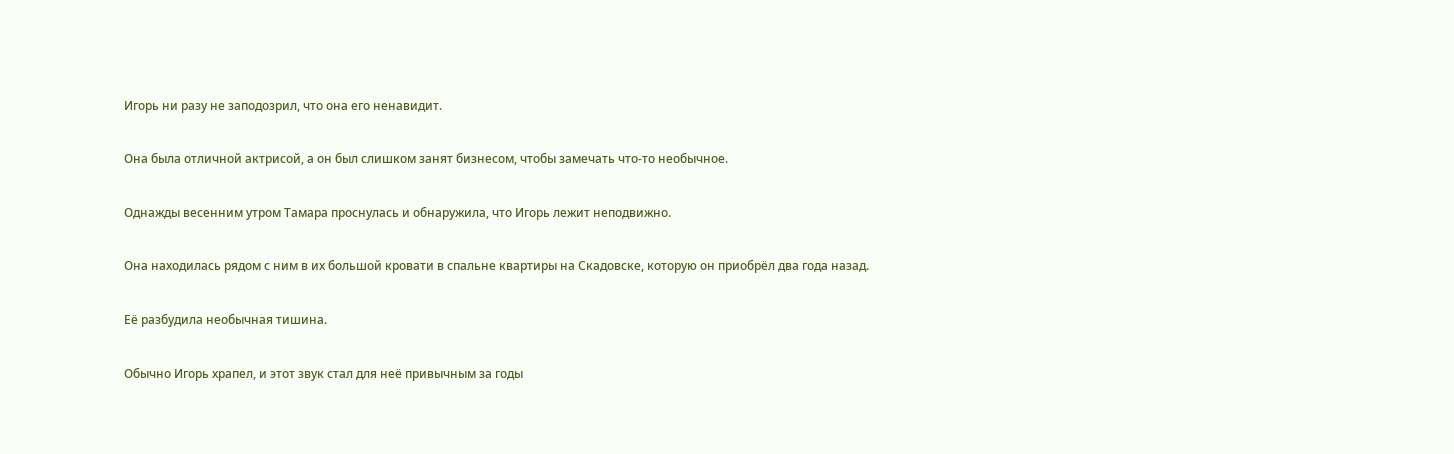Игорь ни разу не заподозрил, что она его ненавидит.

Она была отличной актрисой, а он был слишком занят бизнесом, чтобы замечать что-то необычное.

Однажды весенним утром Тамара проснулась и обнаружила, что Игорь лежит неподвижно.

Она находилась рядом с ним в их большой кровати в спальне квартиры на Скадовске, которую он приобрёл два года назад.

Её разбудила необычная тишина.

Обычно Игорь храпел, и этот звук стал для неё привычным за годы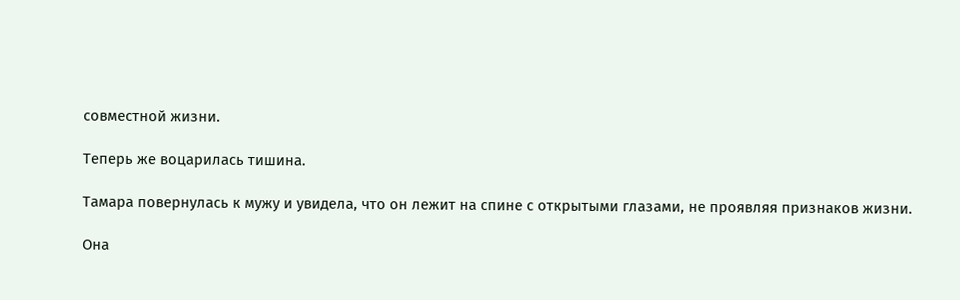совместной жизни.

Теперь же воцарилась тишина.

Тамара повернулась к мужу и увидела, что он лежит на спине с открытыми глазами, не проявляя признаков жизни.

Она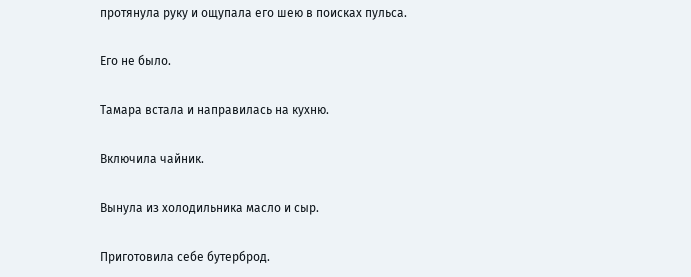протянула руку и ощупала его шею в поисках пульса.

Его не было.

Тамара встала и направилась на кухню.

Включила чайник.

Вынула из холодильника масло и сыр.

Приготовила себе бутерброд.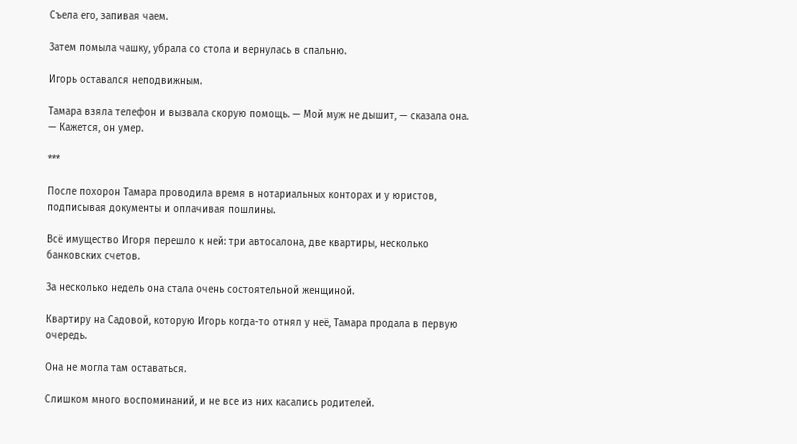Съела его, запивая чаем.

Затем помыла чашку, убрала со стола и вернулась в спальню.

Игорь оставался неподвижным.

Тамара взяла телефон и вызвала скорую помощь. — Мой муж не дышит, — сказала она. — Кажется, он умер.

***

После похорон Тамара проводила время в нотариальных конторах и у юристов, подписывая документы и оплачивая пошлины.

Всё имущество Игоря перешло к ней: три автосалона, две квартиры, несколько банковских счетов.

За несколько недель она стала очень состоятельной женщиной.

Квартиру на Садовой, которую Игорь когда-то отнял у неё, Тамара продала в первую очередь.

Она не могла там оставаться.

Слишком много воспоминаний, и не все из них касались родителей.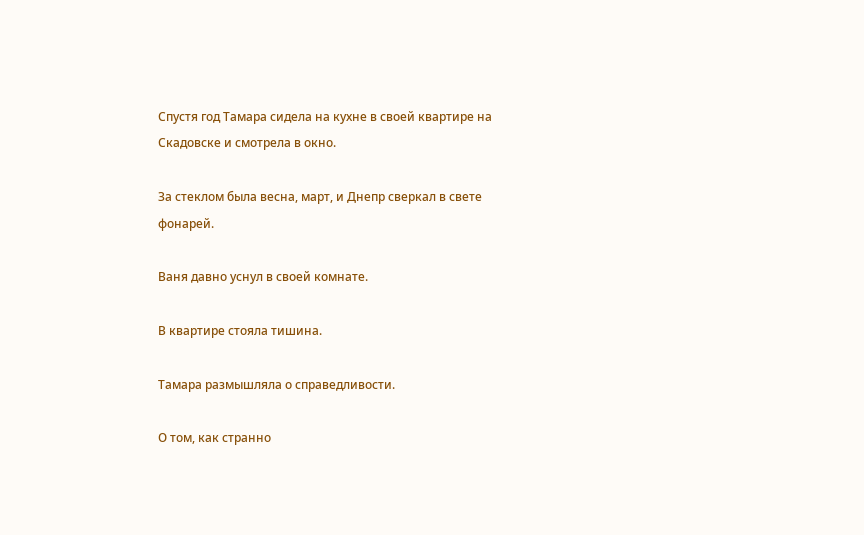Спустя год Тамара сидела на кухне в своей квартире на Скадовске и смотрела в окно.

За стеклом была весна, март, и Днепр сверкал в свете фонарей.

Ваня давно уснул в своей комнате.

В квартире стояла тишина.

Тамара размышляла о справедливости.

О том, как странно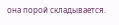она порой складывается.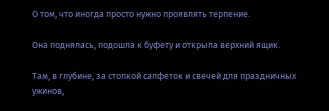О том, что иногда просто нужно проявлять терпение.

Она поднялась, подошла к буфету и открыла верхний ящик.

Там, в глубине, за стопкой салфеток и свечей для праздничных ужинов,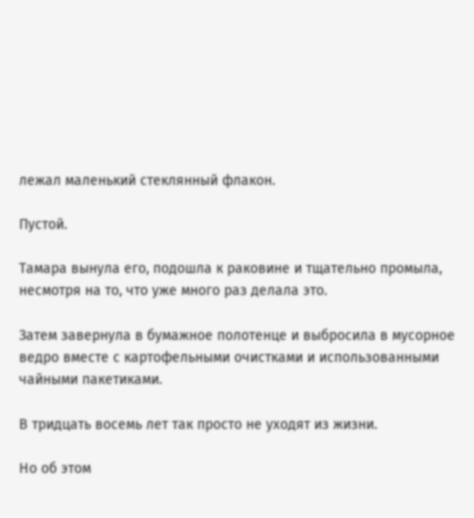лежал маленький стеклянный флакон.

Пустой.

Тамара вынула его, подошла к раковине и тщательно промыла, несмотря на то, что уже много раз делала это.

Затем завернула в бумажное полотенце и выбросила в мусорное ведро вместе с картофельными очистками и использованными чайными пакетиками.

В тридцать восемь лет так просто не уходят из жизни.

Но об этом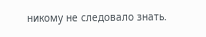никому не следовало знать.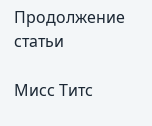Продолжение статьи

Мисс Титс